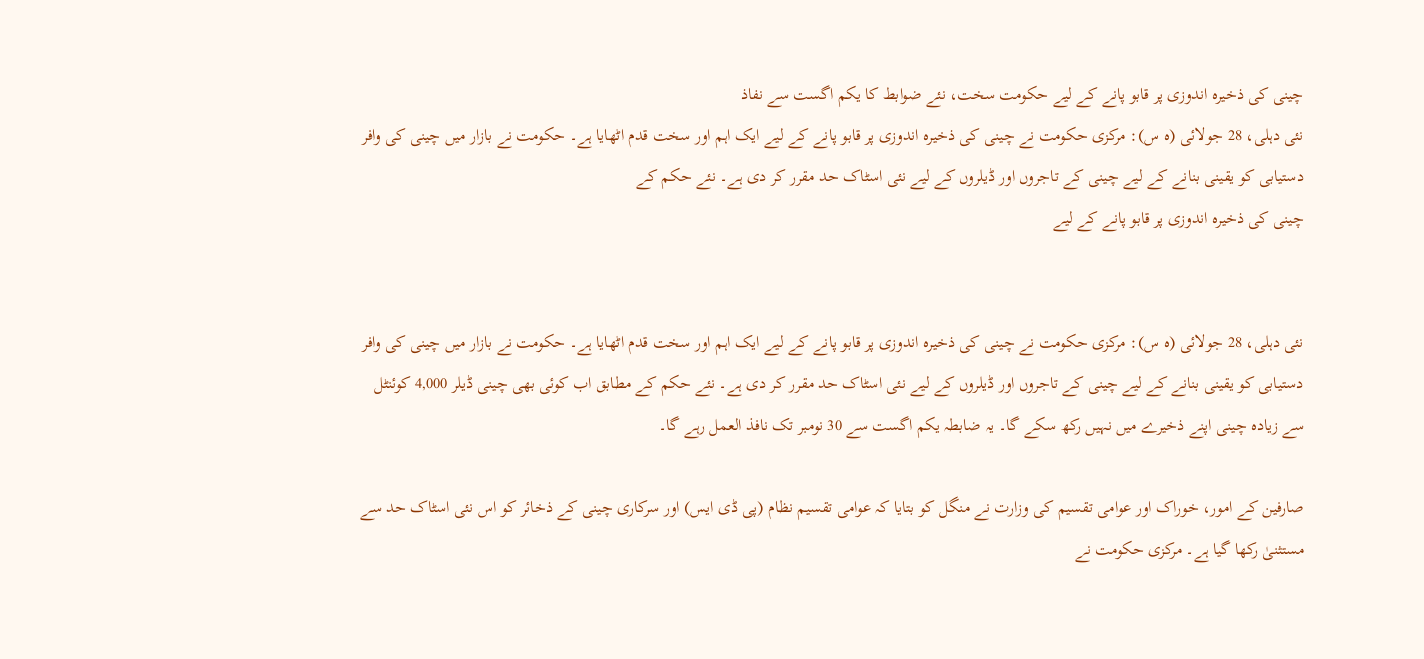چینی کی ذخیرہ اندوزی پر قابو پانے کے لیے حکومت سخت، نئے ضوابط کا یکم اگست سے نفاذ
نئی دہلی، 28 جولائی (ہ س): مرکزی حکومت نے چینی کی ذخیرہ اندوزی پر قابو پانے کے لیے ایک اہم اور سخت قدم اٹھایا ہے۔ حکومت نے بازار میں چینی کی وافر دستیابی کو یقینی بنانے کے لیے چینی کے تاجروں اور ڈیلروں کے لیے نئی اسٹاک حد مقرر کر دی ہے۔ نئے حکم کے
چینی کی ذخیرہ اندوزی پر قابو پانے کے لیے


نئی دہلی، 28 جولائی (ہ س): مرکزی حکومت نے چینی کی ذخیرہ اندوزی پر قابو پانے کے لیے ایک اہم اور سخت قدم اٹھایا ہے۔ حکومت نے بازار میں چینی کی وافر دستیابی کو یقینی بنانے کے لیے چینی کے تاجروں اور ڈیلروں کے لیے نئی اسٹاک حد مقرر کر دی ہے۔ نئے حکم کے مطابق اب کوئی بھی چینی ڈیلر 4,000 کوئنٹل سے زیادہ چینی اپنے ذخیرے میں نہیں رکھ سکے گا۔ یہ ضابطہ یکم اگست سے 30 نومبر تک نافذ العمل رہے گا۔

صارفین کے امور، خوراک اور عوامی تقسیم کی وزارت نے منگل کو بتایا کہ عوامی تقسیم نظام (پی ڈی ایس) اور سرکاری چینی کے ذخائر کو اس نئی اسٹاک حد سے مستثنیٰ رکھا گیا ہے۔ مرکزی حکومت نے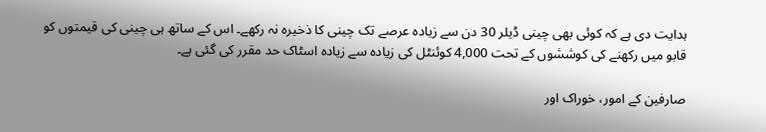ہدایت دی ہے کہ کوئی بھی چینی ڈیلر 30 دن سے زیادہ عرصے تک چینی کا ذخیرہ نہ رکھے۔ اس کے ساتھ ہی چینی کی قیمتوں کو قابو میں رکھنے کی کوششوں کے تحت 4,000 کوئنٹل کی زیادہ سے زیادہ اسٹاک حد مقرر کی گئی ہے۔

صارفین کے امور، خوراک اور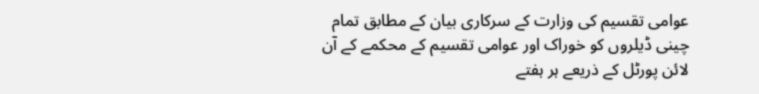عوامی تقسیم کی وزارت کے سرکاری بیان کے مطابق تمام چینی ڈیلروں کو خوراک اور عوامی تقسیم کے محکمے کے آن لائن پورٹل کے ذریعے ہر ہفتے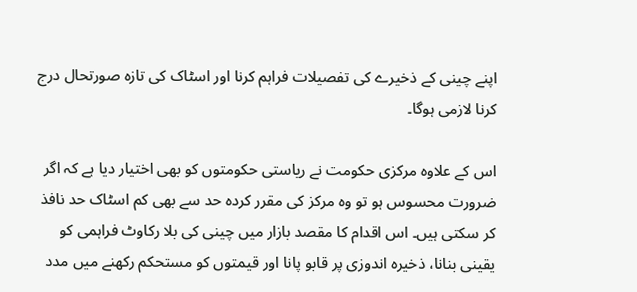اپنے چینی کے ذخیرے کی تفصیلات فراہم کرنا اور اسٹاک کی تازہ صورتحال درج کرنا لازمی ہوگا۔

اس کے علاوہ مرکزی حکومت نے ریاستی حکومتوں کو بھی اختیار دیا ہے کہ اگر ضرورت محسوس ہو تو وہ مرکز کی مقرر کردہ حد سے بھی کم اسٹاک حد نافذ کر سکتی ہیں۔ اس اقدام کا مقصد بازار میں چینی کی بلا رکاوٹ فراہمی کو یقینی بنانا، ذخیرہ اندوزی پر قابو پانا اور قیمتوں کو مستحکم رکھنے میں مدد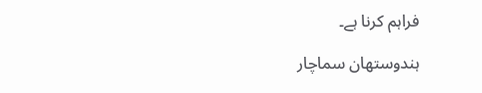فراہم کرنا ہے۔

ہندوستھان سماچار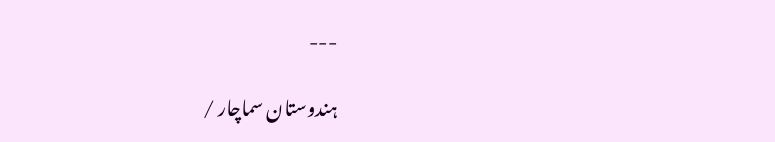---

ہندوستان سماچار /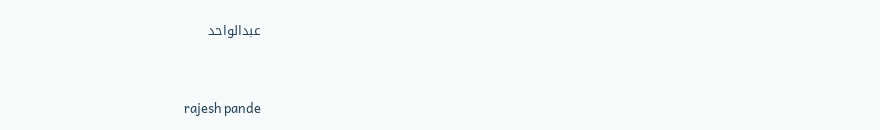عبدالواحد


 rajesh pande